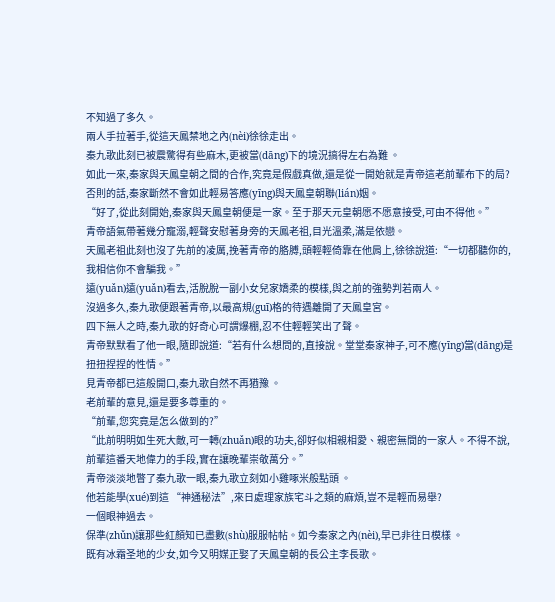不知過了多久。
兩人手拉著手,從這天鳳禁地之內(nèi)徐徐走出。
秦九歌此刻已被震驚得有些麻木,更被當(dāng)下的境況搞得左右為難 。
如此一來,秦家與天鳳皇朝之間的合作,究竟是假戲真做,還是從一開始就是青帝這老前輩布下的局?
否則的話,秦家斷然不會如此輕易答應(yīng)與天鳳皇朝聯(lián)姻。
“好了,從此刻開始,秦家與天鳳皇朝便是一家。至于那天元皇朝愿不愿意接受,可由不得他。”
青帝語氣帶著幾分寵溺,輕聲安慰著身旁的天鳳老祖,目光溫柔,滿是依戀。
天鳳老祖此刻也沒了先前的凌厲,挽著青帝的胳膊,頭輕輕倚靠在他肩上,徐徐說道:“一切都聽你的,我相信你不會騙我。”
遠(yuǎn)遠(yuǎn)看去,活脫脫一副小女兒家嬌柔的模樣,與之前的強勢判若兩人。
沒過多久,秦九歌便跟著青帝,以最高規(guī)格的待遇離開了天鳳皇宮。
四下無人之時,秦九歌的好奇心可謂爆棚,忍不住輕輕笑出了聲。
青帝默默看了他一眼,隨即說道:“若有什么想問的,直接說。堂堂秦家神子,可不應(yīng)當(dāng)是扭扭捏捏的性情。”
見青帝都已這般開口,秦九歌自然不再猶豫 。
老前輩的意見,還是要多尊重的。
“前輩,您究竟是怎么做到的?”
“此前明明如生死大敵,可一轉(zhuǎn)眼的功夫,卻好似相親相愛、親密無間的一家人。不得不說,前輩這番天地偉力的手段,實在讓晚輩崇敬萬分。”
青帝淡淡地瞥了秦九歌一眼,秦九歌立刻如小雞啄米般點頭 。
他若能學(xué)到這 “神通秘法”,來日處理家族宅斗之類的麻煩,豈不是輕而易舉?
一個眼神過去。
保準(zhǔn)讓那些紅顏知已盡數(shù)服服帖帖。如今秦家之內(nèi),早已非往日模樣 。
既有冰霜圣地的少女,如今又明媒正娶了天鳳皇朝的長公主李長歌。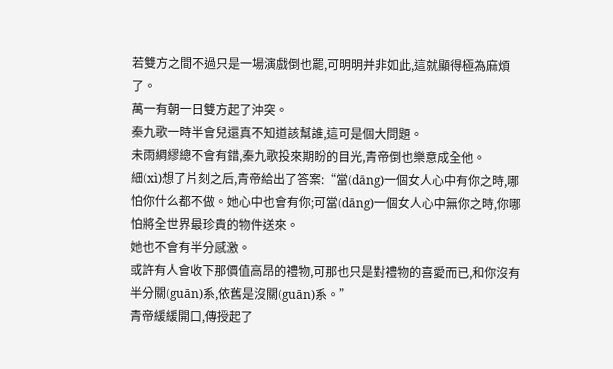若雙方之間不過只是一場演戲倒也罷,可明明并非如此,這就顯得極為麻煩了。
萬一有朝一日雙方起了沖突。
秦九歌一時半會兒還真不知道該幫誰,這可是個大問題。
未雨綢繆總不會有錯,秦九歌投來期盼的目光,青帝倒也樂意成全他。
細(xì)想了片刻之后,青帝給出了答案:“當(dāng)一個女人心中有你之時,哪怕你什么都不做。她心中也會有你;可當(dāng)一個女人心中無你之時,你哪怕將全世界最珍貴的物件送來。
她也不會有半分感激。
或許有人會收下那價值高昂的禮物,可那也只是對禮物的喜愛而已,和你沒有半分關(guān)系,依舊是沒關(guān)系。”
青帝緩緩開口,傳授起了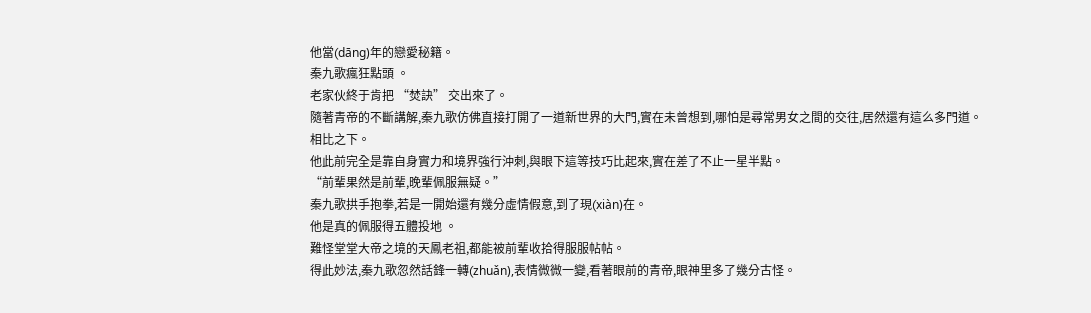他當(dāng)年的戀愛秘籍。
秦九歌瘋狂點頭 。
老家伙終于肯把 “焚訣” 交出來了。
隨著青帝的不斷講解,秦九歌仿佛直接打開了一道新世界的大門,實在未曾想到,哪怕是尋常男女之間的交往,居然還有這么多門道。
相比之下。
他此前完全是靠自身實力和境界強行沖刺,與眼下這等技巧比起來,實在差了不止一星半點。
“前輩果然是前輩,晚輩佩服無疑。”
秦九歌拱手抱拳,若是一開始還有幾分虛情假意,到了現(xiàn)在。
他是真的佩服得五體投地 。
難怪堂堂大帝之境的天鳳老祖,都能被前輩收拾得服服帖帖。
得此妙法,秦九歌忽然話鋒一轉(zhuǎn),表情微微一變,看著眼前的青帝,眼神里多了幾分古怪。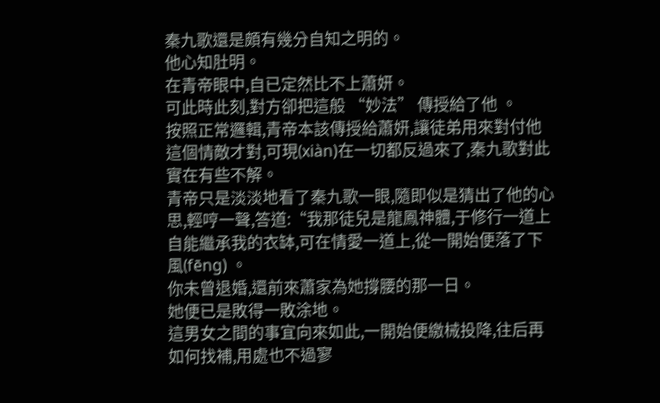秦九歌還是頗有幾分自知之明的。
他心知肚明。
在青帝眼中,自已定然比不上蕭妍。
可此時此刻,對方卻把這般 “妙法” 傳授給了他 。
按照正常邏輯,青帝本該傳授給蕭妍,讓徒弟用來對付他這個情敵才對,可現(xiàn)在一切都反過來了,秦九歌對此實在有些不解。
青帝只是淡淡地看了秦九歌一眼,隨即似是猜出了他的心思,輕哼一聲,答道:“我那徒兒是龍鳳神體,于修行一道上自能繼承我的衣缽,可在情愛一道上,從一開始便落了下風(fēng) 。
你未曾退婚,還前來蕭家為她撐腰的那一日。
她便已是敗得一敗涂地。
這男女之間的事宜向來如此,一開始便繳械投降,往后再如何找補,用處也不過寥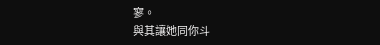寥。
與其讓她同你斗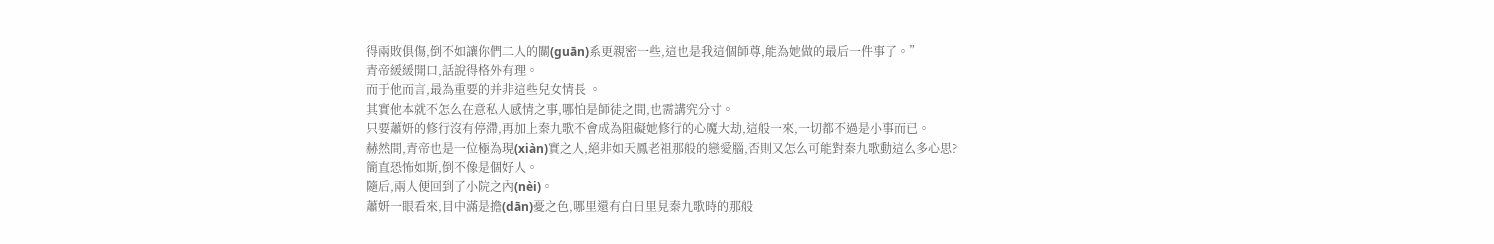得兩敗俱傷,倒不如讓你們二人的關(guān)系更親密一些,這也是我這個師尊,能為她做的最后一件事了。”
青帝緩緩開口,話說得格外有理。
而于他而言,最為重要的并非這些兒女情長 。
其實他本就不怎么在意私人感情之事,哪怕是師徒之間,也需講究分寸。
只要蕭妍的修行沒有停滯,再加上秦九歌不會成為阻礙她修行的心魔大劫,這般一來,一切都不過是小事而已。
赫然間,青帝也是一位極為現(xiàn)實之人,絕非如天鳳老祖那般的戀愛腦,否則又怎么可能對秦九歌動這么多心思?
簡直恐怖如斯,倒不像是個好人。
隨后,兩人便回到了小院之內(nèi)。
蕭妍一眼看來,目中滿是擔(dān)憂之色,哪里還有白日里見秦九歌時的那般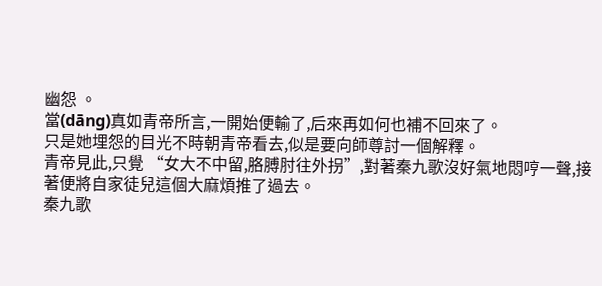幽怨 。
當(dāng)真如青帝所言,一開始便輸了,后來再如何也補不回來了。
只是她埋怨的目光不時朝青帝看去,似是要向師尊討一個解釋。
青帝見此,只覺 “女大不中留,胳膊肘往外拐”,對著秦九歌沒好氣地悶哼一聲,接著便將自家徒兒這個大麻煩推了過去。
秦九歌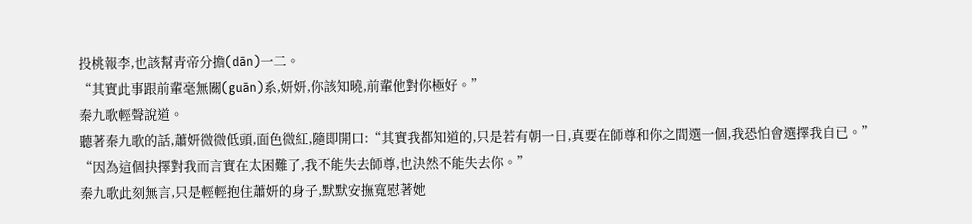投桃報李,也該幫青帝分擔(dān)一二。
“其實此事跟前輩毫無關(guān)系,妍妍,你該知曉,前輩他對你極好。”
秦九歌輕聲說道。
聽著秦九歌的話,蕭妍微微低頭,面色微紅,隨即開口:“其實我都知道的,只是若有朝一日,真要在師尊和你之間選一個,我恐怕會選擇我自已。”
“因為這個抉擇對我而言實在太困難了,我不能失去師尊,也決然不能失去你。”
秦九歌此刻無言,只是輕輕抱住蕭妍的身子,默默安撫寬慰著她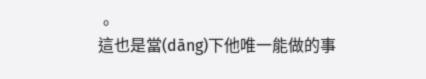。
這也是當(dāng)下他唯一能做的事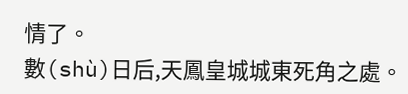情了。
數(shù)日后,天鳳皇城城東死角之處。